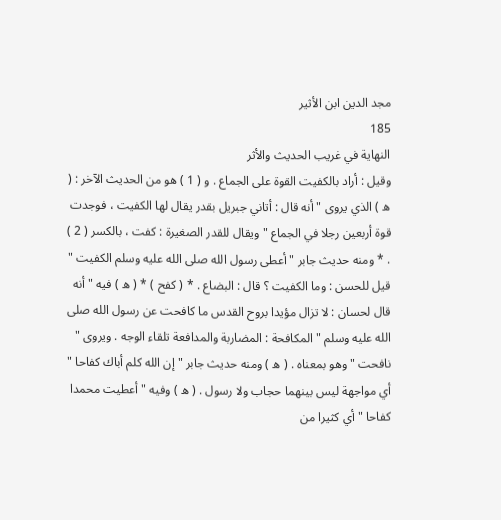مجد الدين ابن الأثير
185
النهاية في غريب الحديث والأثر
وقيل : أراد بالكفيت القوة على الجماع . و ( 1 ) هو من الحديث الآخر : ( ه ) الذي يروى " أنه قال : أتاني جبريل بقدر يقال لها الكفيت ، فوجدت قوة أربعين رجلا في الجماع " ويقال للقدر الصغيرة : كفت ، بالكسر ( 2 ) . * ومنه حديث جابر " أعطى رسول الله صلى الله عليه وسلم الكفيت " قيل للحسن : وما الكفيت ؟ قال : البضاع . * ( كفح ) * ( ه ) فيه " أنه قال لحسان : لا تزال مؤيدا بروح القدس ما كافحت عن رسول الله صلى الله عليه وسلم " المكافحة : المضاربة والمدافعة تلقاء الوجه . ويروى " نافحت " وهو بمعناه . ( ه ) ومنه حديث جابر " إن الله كلم أباك كفاحا " أي مواجهة ليس بينهما حجاب ولا رسول . ( ه ) وفيه " أعطيت محمدا كفاحا " أي كثيرا من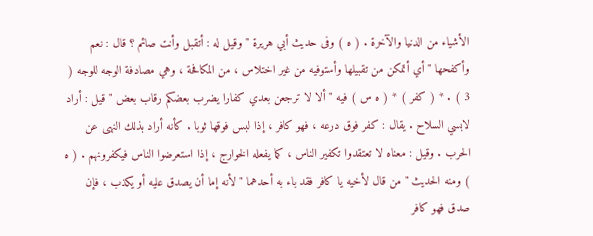الأشياء من الدنيا والآخرة . ( ه ) وفى حديث أبي هريرة " وقيل له : أتقبل وأنت صائم ؟ قال : نعم وأكفحها " أي أتمكن من تقبيلها وأستوفيه من غير اختلاس ، من المكافحة ، وهي مصادفة الوجه للوجه ( 3 ) . * ( كفر ) * ( ه س ) فيه " ألا لا ترجعن بعدي كفارا يضرب بعضكم رقاب بعض " قيل : أراد لابسي السلاح . يقال : كفر فوق درعه ، فهو كافر ، إذا لبس فوقها ثوبا . كأنه أراد بذلك النهى عن الحرب . وقيل : معناه لا تعتقدوا تكفير الناس ، كما يفعله الخوارج ، إذا استعرضوا الناس فيكفرونهم . ( ه ) ومنه الحديث " من قال لأخيه يا كافر فقد باء به أحدهما " لأنه إما أن يصدق عليه أو يكذب ، فإن صدق فهو كافر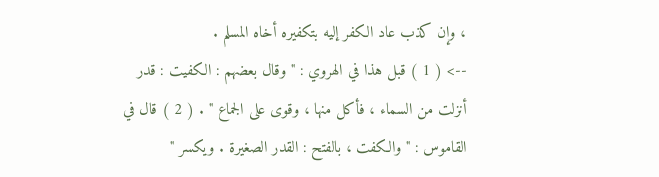، وإن كذب عاد الكفر إليه بتكفيره أخاه المسلم .
--> ( 1 ) قبل هذا في الهروي : " وقال بعضهم : الكفيت : قدر أنزلت من السماء ، فأكل منها ، وقوى على الجماع " . ( 2 ) قال في القاموس : " والكفت ، بالفتح : القدر الصغيرة . ويكسر "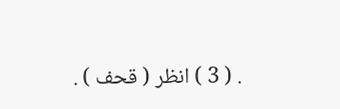. ( 3 ) انظر ( قحف ) .